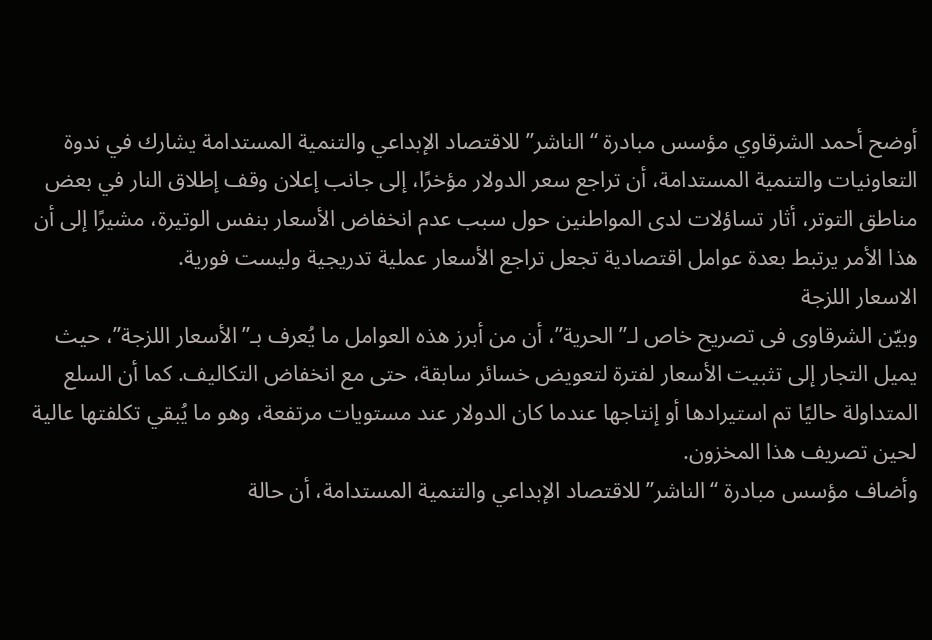أوضح أحمد الشرقاوي مؤسس مبادرة “الناشر” للاقتصاد الإبداعي والتنمية المستدامة يشارك في ندوة التعاونيات والتنمية المستدامة، أن تراجع سعر الدولار مؤخرًا، إلى جانب إعلان وقف إطلاق النار في بعض مناطق التوتر، أثار تساؤلات لدى المواطنين حول سبب عدم انخفاض الأسعار بنفس الوتيرة، مشيرًا إلى أن هذا الأمر يرتبط بعدة عوامل اقتصادية تجعل تراجع الأسعار عملية تدريجية وليست فورية.
الاسعار اللزجة
وبيّن الشرقاوى فى تصريح خاص لـ”الحرية”، أن من أبرز هذه العوامل ما يُعرف بـ”الأسعار اللزجة”، حيث يميل التجار إلى تثبيت الأسعار لفترة لتعويض خسائر سابقة، حتى مع انخفاض التكاليف. كما أن السلع المتداولة حاليًا تم استيرادها أو إنتاجها عندما كان الدولار عند مستويات مرتفعة، وهو ما يُبقي تكلفتها عالية لحين تصريف هذا المخزون.
وأضاف مؤسس مبادرة “الناشر” للاقتصاد الإبداعي والتنمية المستدامة، أن حالة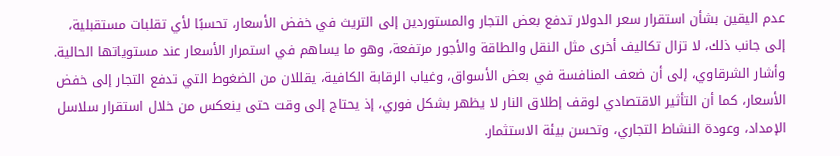عدم اليقين بشأن استقرار سعر الدولار تدفع بعض التجار والمستوردين إلى التريث في خفض الأسعار، تحسبًا لأي تقلبات مستقبلية، إلى جانب ذلك، لا تزال تكاليف أخرى مثل النقل والطاقة والأجور مرتفعة، وهو ما يساهم في استمرار الأسعار عند مستوياتها الحالية.
وأشار الشرقاوي، إلى أن ضعف المنافسة في بعض الأسواق، وغياب الرقابة الكافية، يقللان من الضغوط التي تدفع التجار إلى خفض الأسعار، كما أن التأثير الاقتصادي لوقف إطلاق النار لا يظهر بشكل فوري، إذ يحتاج إلى وقت حتى ينعكس من خلال استقرار سلاسل الإمداد، وعودة النشاط التجاري، وتحسن بيئة الاستثمار.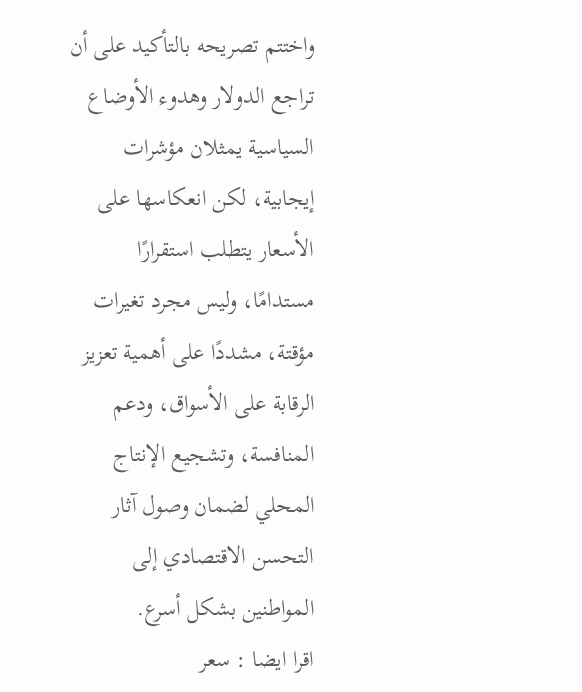واختتم تصريحه بالتأكيد على أن تراجع الدولار وهدوء الأوضاع السياسية يمثلان مؤشرات إيجابية، لكن انعكاسها على الأسعار يتطلب استقرارًا مستدامًا، وليس مجرد تغيرات مؤقتة، مشددًا على أهمية تعزيز الرقابة على الأسواق، ودعم المنافسة، وتشجيع الإنتاج المحلي لضمان وصول آثار التحسن الاقتصادي إلى المواطنين بشكل أسرع.
اقرا ايضا : سعر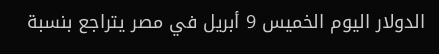الدولار اليوم الخميس 9 أبريل في مصر يتراجع بنسبة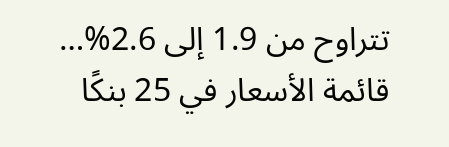تتراوح من 1.9 إلى 2.6%… قائمة الأسعار في 25 بنكًا